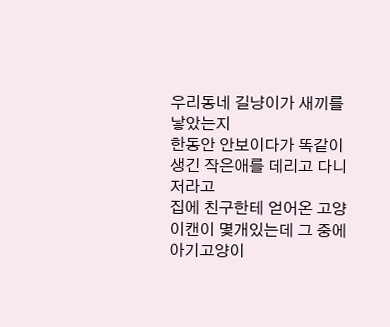우리동네 길냥이가 새끼를 낳았는지
한동안 안보이다가 똑같이 생긴 작은애를 데리고 다니저라고
집에 친구한테 얻어온 고양이캔이 몇개있는데 그 중에 아기고양이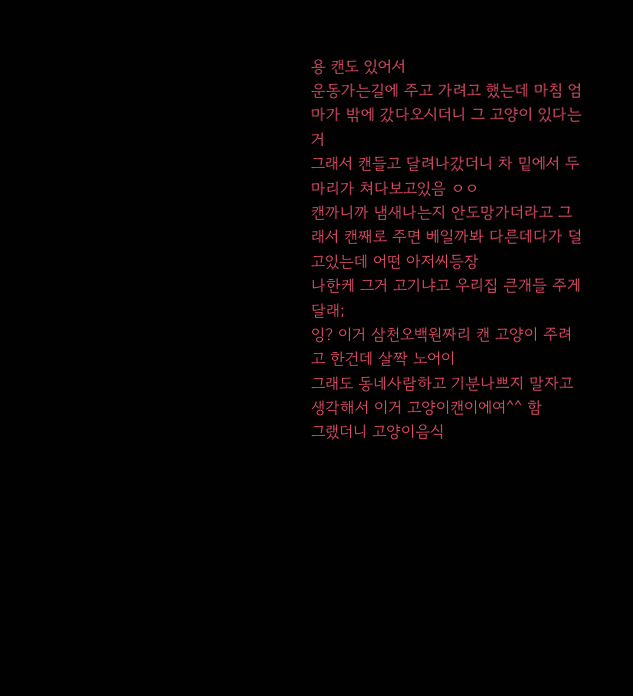용 캔도 있어서
운동가는길에 주고 가려고 했는데 마침 엄마가 밖에 갔다오시더니 그 고양이 있다는거
그래서 캔들고 달려나갔더니 차 밑에서 두마리가 쳐다보고있음 ㅇㅇ
캔까니까 냄새나는지 안도망가더라고 그래서 캔째로 주면 베일까봐 다른데다가 덜고있는데 어떤 아저씨등장
나한케 그거 고기냐고 우리집 큰개들 주게 달래;
잉? 이거 삼천오백원짜리 캔 고양이 주려고 한건데 살짝 노어이
그래도 동네사람하고 기분나쁘지 말자고 생각해서 이거 고양이캔이에여^^ 함
그랬더니 고양이음식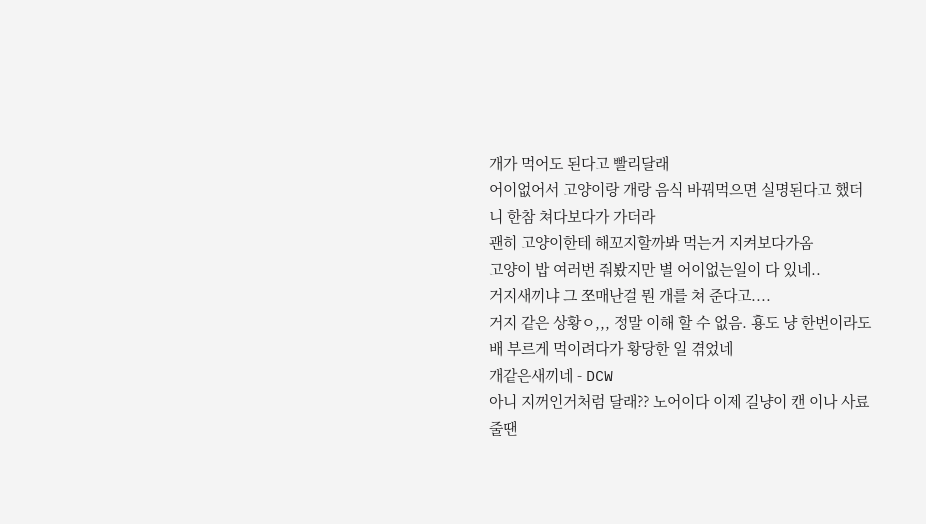개가 먹어도 된다고 빨리달래
어이없어서 고양이랑 개랑 음식 바꿔먹으면 실명된다고 했더니 한참 쳐다보다가 가더라
괜히 고양이한테 해꼬지할까봐 먹는거 지켜보다가옴
고양이 밥 여러번 줘봤지만 별 어이없는일이 다 있네..
거지새끼냐 그 쪼매난걸 뭔 개를 쳐 준다고....
거지 같은 상황ㅇ,,, 정말 이해 할 수 없음. 횽도 냥 한번이라도 배 부르게 먹이려다가 황당한 일 겪었네
개같은새끼네 - DCW
아니 지꺼인거처럼 달래?? 노어이다 이제 길냥이 캔 이나 사료줄땐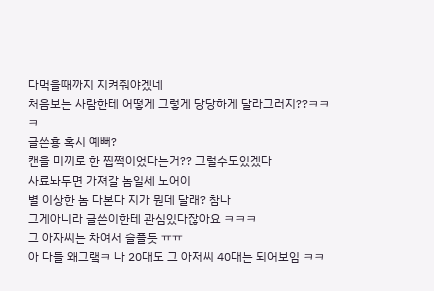다먹을때까지 지켜줘야겠네
처음보는 사람한테 어떻게 그렇게 당당하게 달라그러지??ㅋㅋㅋ
글쓴횽 혹시 예뻐?
캔을 미끼로 한 찝쩍이었다는거?? 그럴수도있겠다
사료놔두면 가져갈 놈일세 노어이
별 이상한 놈 다본다 지가 뭔데 달래? 참나
그게아니라 글쓴이한테 관심있다잖아요 ㅋㅋㅋ
그 아자씨는 차여서 슬플듯 ㅠㅠ
아 다들 왜그랰ㅋ 나 20대도 그 아저씨 40대는 되어보임 ㅋㅋ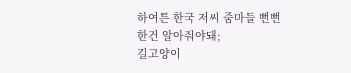하여튼 한국 저씨 줌마들 뻔뻔한건 알아줘야돼;
길고양이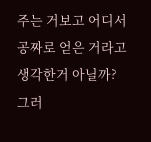주는 거보고 어디서 공짜로 얻은 거라고 생각한거 아닐까? 그러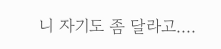니 자기도 좀 달라고....